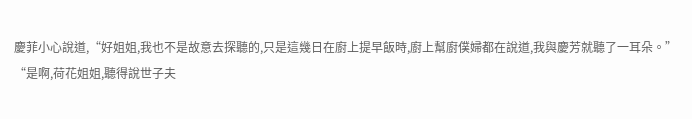慶菲小心說道,“好姐姐,我也不是故意去探聽的,只是這幾日在廚上提早飯時,廚上幫廚僕婦都在說道,我與慶芳就聽了一耳朵。”
“是啊,荷花姐姐,聽得說世子夫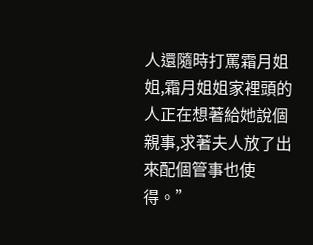人還隨時打罵霜月姐姐,霜月姐姐家裡頭的人正在想著給她說個親事,求著夫人放了出來配個管事也使得。”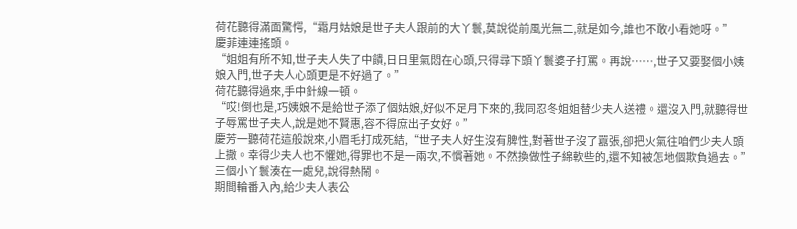荷花聽得滿面驚愕,“霜月姑娘是世子夫人跟前的大丫鬟,莫說從前風光無二,就是如今,誰也不敢小看她呀。”
慶菲連連搖頭。
“姐姐有所不知,世子夫人失了中饋,日日里氣悶在心頭,只得尋下頭丫鬟婆子打罵。再說……,世子又要娶個小姨娘入門,世子夫人心頭更是不好過了。”
荷花聽得過來,手中針線一頓。
“哎!倒也是,巧姨娘不是給世子添了個姑娘,好似不足月下來的,我同忍冬姐姐替少夫人送禮。還沒入門,就聽得世子辱罵世子夫人,說是她不賢惠,容不得庶出子女好。”
慶芳一聽荷花這般說來,小眉毛打成死結,“世子夫人好生沒有脾性,對著世子沒了囂張,卻把火氣往咱們少夫人頭上撒。幸得少夫人也不懼她,得罪也不是一兩次,不慣著她。不然換做性子綿軟些的,還不知被怎地個欺負過去。”
三個小丫鬟湊在一處兒,說得熱鬧。
期間輪番入內,給少夫人表公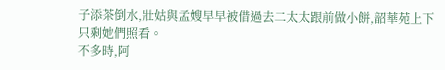子添茶倒水,壯姑與孟嫂早早被借過去二太太跟前做小餅,韶華苑上下只剩她們照看。
不多時,阿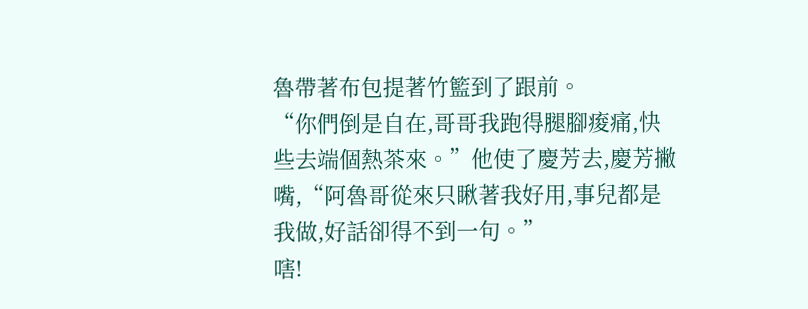魯帶著布包提著竹籃到了跟前。
“你們倒是自在,哥哥我跑得腿腳痠痛,快些去端個熱茶來。”他使了慶芳去,慶芳撇嘴,“阿魯哥從來只瞅著我好用,事兒都是我做,好話卻得不到一句。”
嗐!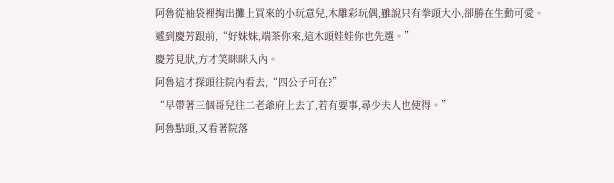阿魯從袖袋裡掏出攤上買來的小玩意兒,木雕彩玩偶,雖說只有拳頭大小,卻勝在生動可愛。
遞到慶芳跟前,“好妹妹,端茶你來,這木頭娃娃你也先選。”
慶芳見狀,方才笑眯眯入內。
阿魯這才探頭往院內看去,“四公子可在?”
“早帶著三個哥兒往二老爺府上去了,若有要事,尋少夫人也使得。”
阿魯點頭,又看著院落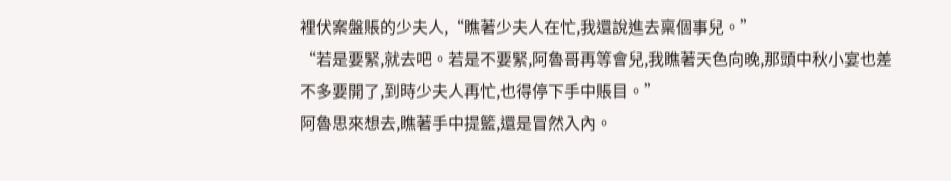裡伏案盤賬的少夫人,“瞧著少夫人在忙,我還說進去稟個事兒。”
“若是要緊,就去吧。若是不要緊,阿魯哥再等會兒,我瞧著天色向晚,那頭中秋小宴也差不多要開了,到時少夫人再忙,也得停下手中賬目。”
阿魯思來想去,瞧著手中提籃,還是冒然入內。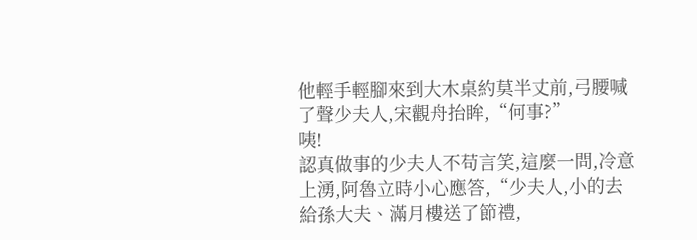他輕手輕腳來到大木桌約莫半丈前,弓腰喊了聲少夫人,宋觀舟抬眸,“何事?”
咦!
認真做事的少夫人不苟言笑,這麼一問,冷意上湧,阿魯立時小心應答,“少夫人,小的去給孫大夫、滿月樓送了節禮,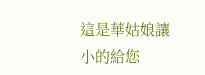這是華姑娘讓小的給您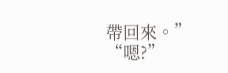帶回來。”
“嗯?”